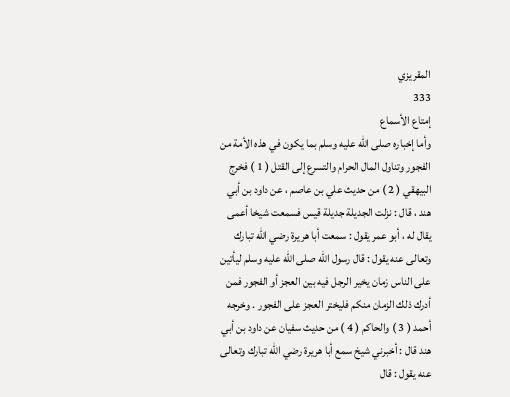المقريزي
333
إمتاع الأسماع
وأما إخباره صلى الله عليه وسلم بما يكون في هذه الأمة من الفجور وتناول المال الحرام والتسرع إلى القتل ( 1 ) فخرج البيهقي ( 2 ) من حديث علي بن عاصم ، عن داود بن أبي هند ، قال : نزلت الجديلة جديلة قيس فسمعت شيخا أعمى يقال له ، أبو عمر يقول : سمعت أبا هريرة رضي الله تبارك وتعالى عنه يقول : قال رسول الله صلى الله عليه وسلم ليأتين على الناس زمان يخير الرجل فيه بين العجز أو الفجور فمن أدرك ذلك الزمان منكم فليختر العجز على الفجور . وخرجه أحمد ( 3 ) والحاكم ( 4 ) من حديث سفيان عن داود بن أبي هند قال : أخبرني شيخ سمع أبا هريرة رضي الله تبارك وتعالى عنه يقول : قال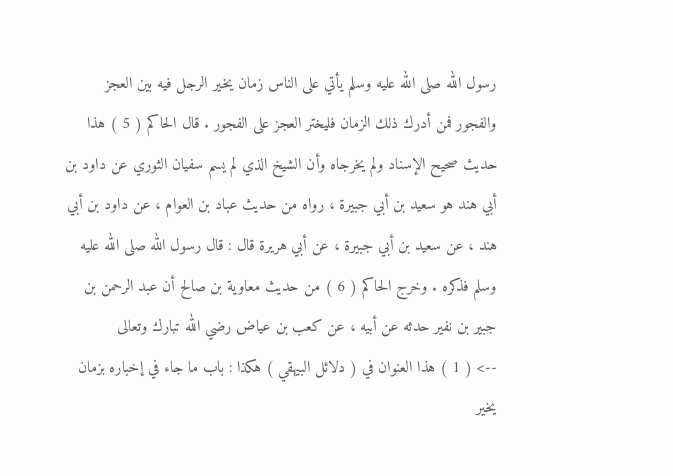رسول الله صلى الله عليه وسلم يأتي على الناس زمان يخير الرجل فيه بين العجز والفجور فمن أدرك ذلك الزمان فليختر العجز على الفجور . قال الحاكم ( 5 ) هذا حديث صحيح الإسناد ولم يخرجاه وأن الشيخ الذي لم يسم سفيان الثوري عن داود بن أبي هند هو سعيد بن أبي جبيرة ، رواه من حديث عباد بن العوام ، عن داود بن أبي هند ، عن سعيد بن أبي جبيرة ، عن أبي هريرة قال : قال رسول الله صلى الله عليه وسلم فذكره . وخرج الحاكم ( 6 ) من حديث معاوية بن صالح أن عبد الرحمن بن جبير بن نفير حدثه عن أبيه ، عن كعب بن عياض رضي الله تبارك وتعالى
--> ( 1 ) هذا العنوان في ( دلائل البيهقي ) هكذا : باب ما جاء في إخباره بزمان يخير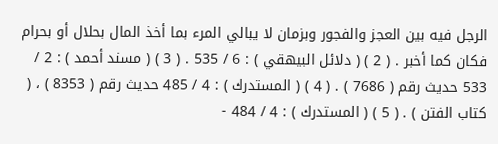الرجل فيه بين العجز والفجور وبزمان لا يبالي المرء بما أخذ المال بحلال أو بحرام فكان كما أخبر . ( 2 ) ( دلائل البيهقي ) : 6 / 535 . ( 3 ) ( مسند أحمد ) : 2 / 533 حديث رقم ( 7686 ) . ( 4 ) ( المستدرك ) : 4 / 485 حديث رقم ( 8353 ) ، ( كتاب الفتن ) . ( 5 ) ( المستدرك ) : 4 / 484 -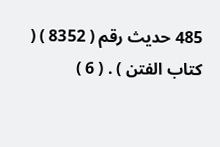485 حديث رقم ( 8352 ) ( كتاب الفتن ) . ( 6 )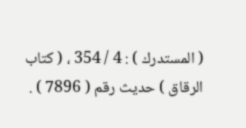( المستدرك ) : 4 / 354 ، ( كتاب الرقاق ) حديث رقم ( 7896 ) .